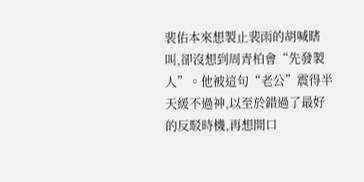裴佑本來想製止裴雨的胡喊瞎叫,卻沒想到周青柏會“先發製人”。他被這句“老公”震得半天緩不過神,以至於錯過了最好的反駁時機,再想開口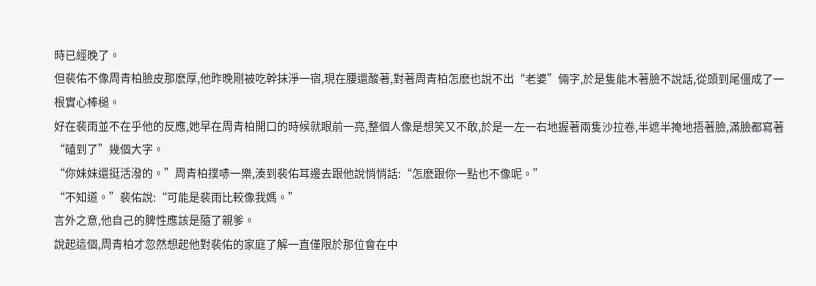時已經晚了。
但裴佑不像周青柏臉皮那麽厚,他昨晚剛被吃幹抹淨一宿,現在腰還酸著,對著周青柏怎麽也說不出“老婆”倆字,於是隻能木著臉不說話,從頭到尾僵成了一根實心棒槌。
好在裴雨並不在乎他的反應,她早在周青柏開口的時候就眼前一亮,整個人像是想笑又不敢,於是一左一右地握著兩隻沙拉卷,半遮半掩地捂著臉,滿臉都寫著“磕到了”幾個大字。
“你妹妹還挺活潑的。”周青柏撲哧一樂,湊到裴佑耳邊去跟他說悄悄話:“怎麽跟你一點也不像呢。”
“不知道。”裴佑說:“可能是裴雨比較像我媽。”
言外之意,他自己的脾性應該是隨了親爹。
說起這個,周青柏才忽然想起他對裴佑的家庭了解一直僅限於那位會在中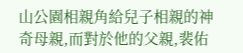山公園相親角給兒子相親的神奇母親,而對於他的父親,裴佑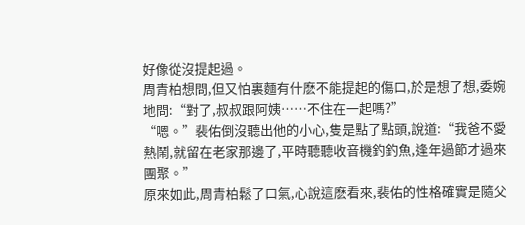好像從沒提起過。
周青柏想問,但又怕裏麵有什麽不能提起的傷口,於是想了想,委婉地問:“對了,叔叔跟阿姨……不住在一起嗎?”
“嗯。”裴佑倒沒聽出他的小心,隻是點了點頭,說道:“我爸不愛熱鬧,就留在老家那邊了,平時聽聽收音機釣釣魚,逢年過節才過來團聚。”
原來如此,周青柏鬆了口氣,心說這麽看來,裴佑的性格確實是隨父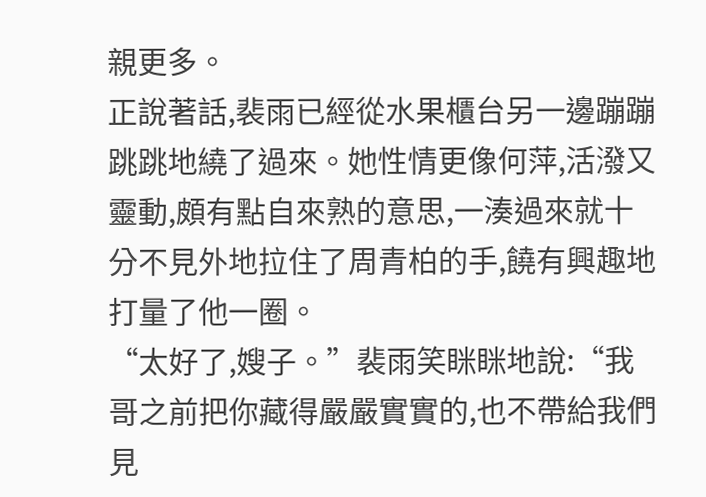親更多。
正說著話,裴雨已經從水果櫃台另一邊蹦蹦跳跳地繞了過來。她性情更像何萍,活潑又靈動,頗有點自來熟的意思,一湊過來就十分不見外地拉住了周青柏的手,饒有興趣地打量了他一圈。
“太好了,嫂子。”裴雨笑眯眯地說:“我哥之前把你藏得嚴嚴實實的,也不帶給我們見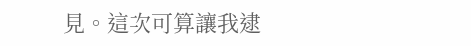見。這次可算讓我逮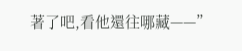著了吧,看他還往哪藏——”